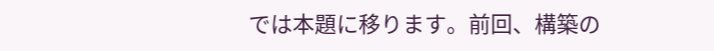では本題に移ります。前回、構築の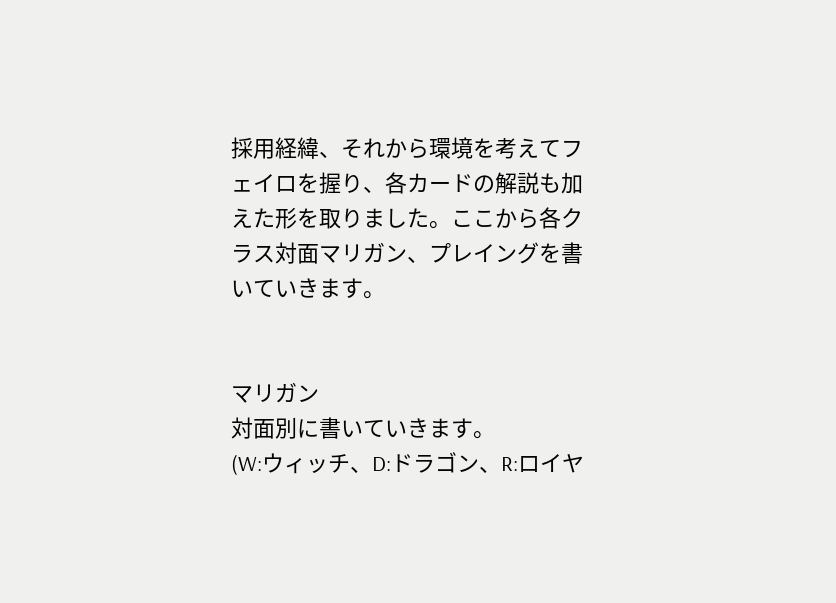採用経緯、それから環境を考えてフェイロを握り、各カードの解説も加えた形を取りました。ここから各クラス対面マリガン、プレイングを書いていきます。


マリガン
対面別に書いていきます。
(W:ウィッチ、D:ドラゴン、R:ロイヤ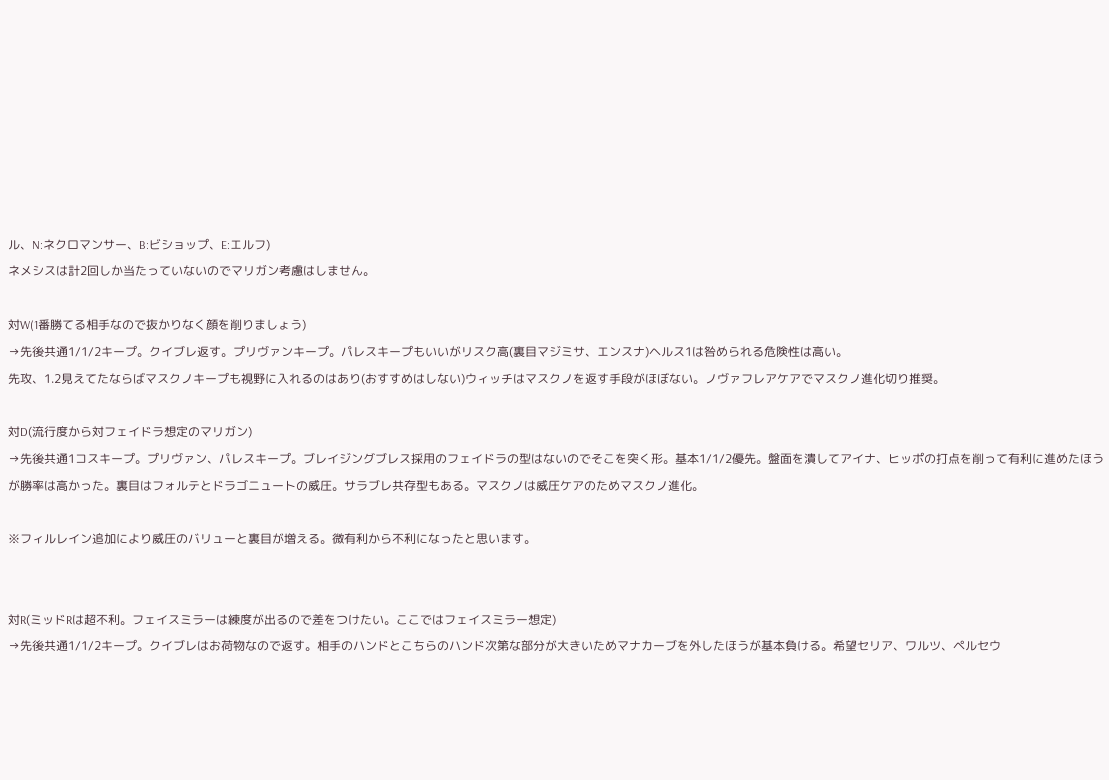ル、N:ネクロマンサー、B:ビショップ、E:エルフ)
ネメシスは計2回しか当たっていないのでマリガン考慮はしません。

対W(1番勝てる相手なので抜かりなく顔を削りましょう)
→先後共通1/1/2キープ。クイブレ返す。プリヴァンキープ。パレスキープもいいがリスク高(裏目マジミサ、エンスナ)ヘルス1は咎められる危険性は高い。
先攻、1.2見えてたならばマスクノキープも視野に入れるのはあり(おすすめはしない)ウィッチはマスクノを返す手段がほぼない。ノヴァフレアケアでマスクノ進化切り推奨。

対D(流行度から対フェイドラ想定のマリガン)
→先後共通1コスキープ。プリヴァン、パレスキープ。ブレイジングブレス採用のフェイドラの型はないのでそこを突く形。基本1/1/2優先。盤面を潰してアイナ、ヒッポの打点を削って有利に進めたほうが勝率は高かった。裏目はフォルテとドラゴニュートの威圧。サラブレ共存型もある。マスクノは威圧ケアのためマスクノ進化。

※フィルレイン追加により威圧のバリューと裏目が増える。微有利から不利になったと思います。


対R(ミッドRは超不利。フェイスミラーは練度が出るので差をつけたい。ここではフェイスミラー想定)
→先後共通1/1/2キープ。クイブレはお荷物なので返す。相手のハンドとこちらのハンド次第な部分が大きいためマナカーブを外したほうが基本負ける。希望セリア、ワルツ、ペルセウ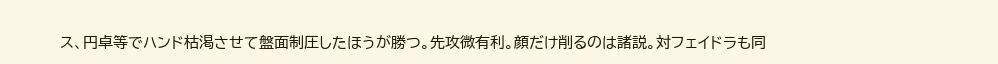ス、円卓等でハンド枯渇させて盤面制圧したほうが勝つ。先攻微有利。顔だけ削るのは諸説。対フェイドラも同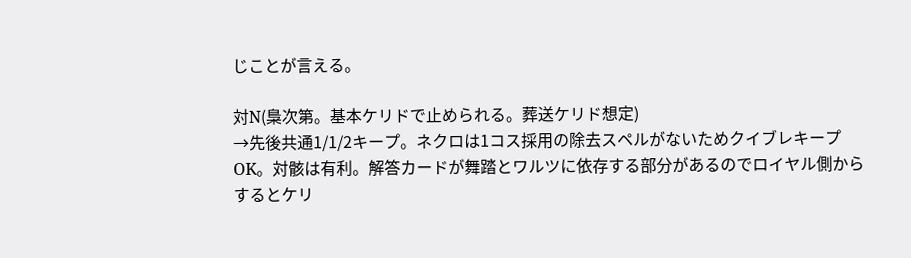じことが言える。

対N(梟次第。基本ケリドで止められる。葬送ケリド想定)
→先後共通1/1/2キープ。ネクロは1コス採用の除去スペルがないためクイブレキープOK。対骸は有利。解答カードが舞踏とワルツに依存する部分があるのでロイヤル側からするとケリ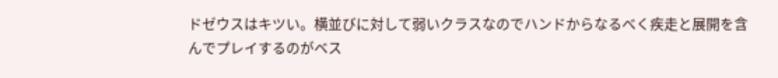ドゼウスはキツい。横並びに対して弱いクラスなのでハンドからなるべく疾走と展開を含んでプレイするのがベス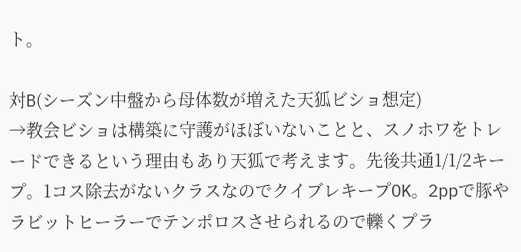ト。

対B(シーズン中盤から母体数が増えた天狐ビショ想定)
→教会ビショは構築に守護がほぼいないことと、スノホワをトレードできるという理由もあり天狐で考えます。先後共通1/1/2キープ。1コス除去がないクラスなのでクイブレキープOK。2ppで豚やラビットヒーラーでテンポロスさせられるので轢くプラ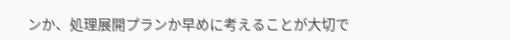ンか、処理展開プランか早めに考えることが大切で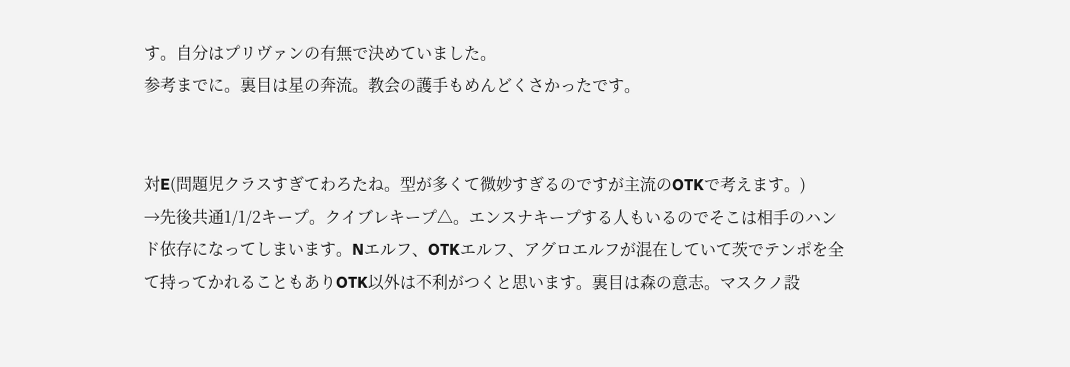す。自分はプリヴァンの有無で決めていました。
参考までに。裏目は星の奔流。教会の護手もめんどくさかったです。


対E(問題児クラスすぎてわろたね。型が多くて微妙すぎるのですが主流のOTKで考えます。)
→先後共通1/1/2キープ。クイブレキープ△。エンスナキープする人もいるのでそこは相手のハンド依存になってしまいます。Nエルフ、OTKエルフ、アグロエルフが混在していて茨でテンポを全て持ってかれることもありOTK以外は不利がつくと思います。裏目は森の意志。マスクノ設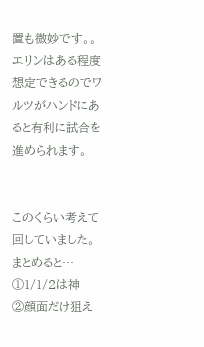置も微妙です。。エリンはある程度想定できるのでワルツがハンドにあると有利に試合を進められます。


このくらい考えて回していました。
まとめると…
①1/1/2は神
②顔面だけ狙え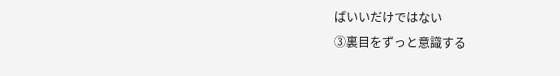ばいいだけではない
③裏目をずっと意識する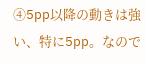④5pp以降の動きは強い、特に5pp。なので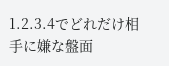1.2.3.4でどれだけ相手に嫌な盤面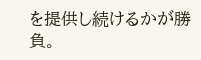を提供し続けるかが勝負。